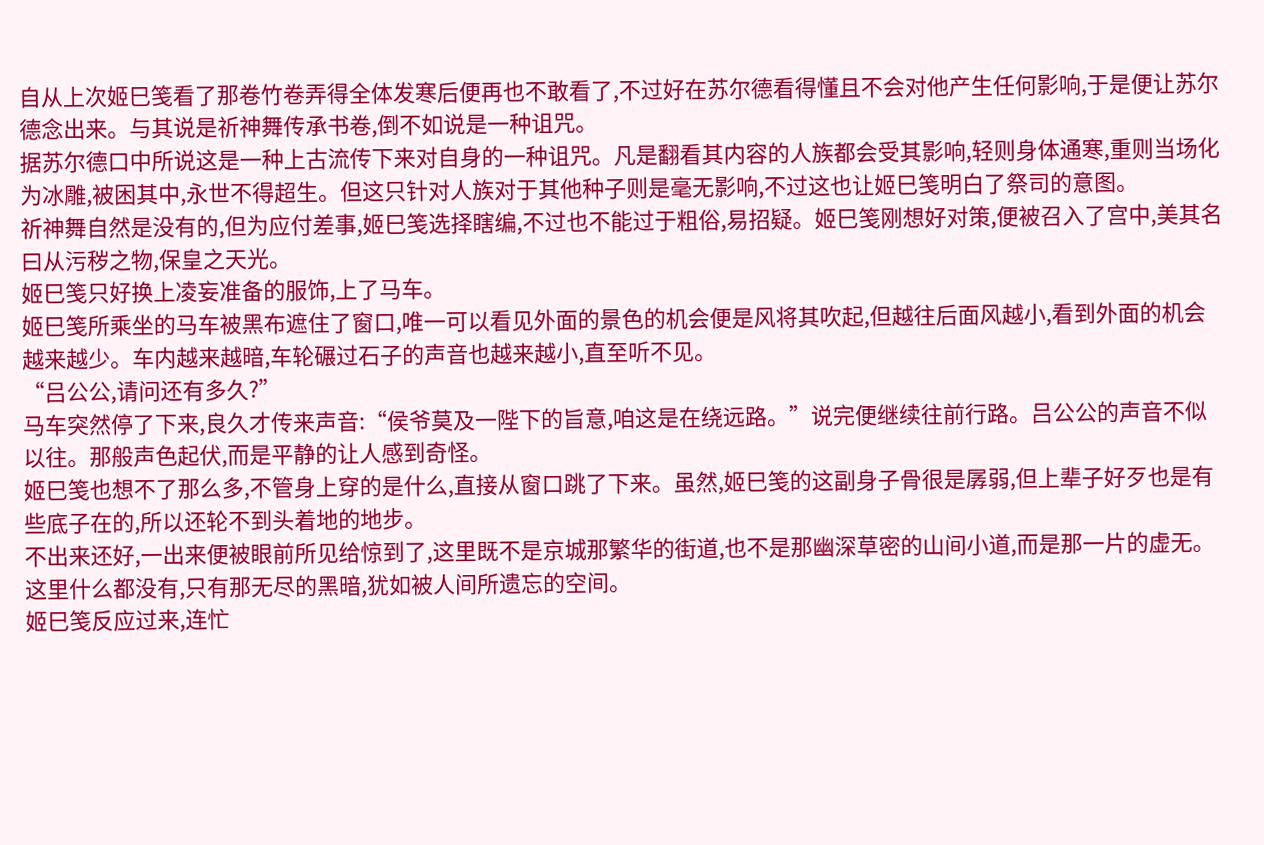自从上次姬巳笺看了那卷竹卷弄得全体发寒后便再也不敢看了,不过好在苏尔德看得懂且不会对他产生任何影响,于是便让苏尔德念出来。与其说是祈神舞传承书卷,倒不如说是一种诅咒。
据苏尔德口中所说这是一种上古流传下来对自身的一种诅咒。凡是翻看其内容的人族都会受其影响,轻则身体通寒,重则当场化为冰雕,被困其中,永世不得超生。但这只针对人族对于其他种子则是毫无影响,不过这也让姬巳笺明白了祭司的意图。
祈神舞自然是没有的,但为应付差事,姬巳笺选择瞎编,不过也不能过于粗俗,易招疑。姬巳笺刚想好对策,便被召入了宫中,美其名曰从污秽之物,保皇之天光。
姬巳笺只好换上凌妄准备的服饰,上了马车。
姬巳笺所乘坐的马车被黑布遮住了窗口,唯一可以看见外面的景色的机会便是风将其吹起,但越往后面风越小,看到外面的机会越来越少。车内越来越暗,车轮碾过石子的声音也越来越小,直至听不见。
“吕公公,请问还有多久?”
马车突然停了下来,良久才传来声音:“侯爷莫及一陛下的旨意,咱这是在绕远路。”说完便继续往前行路。吕公公的声音不似以往。那般声色起伏,而是平静的让人感到奇怪。
姬巳笺也想不了那么多,不管身上穿的是什么,直接从窗口跳了下来。虽然,姬巳笺的这副身子骨很是孱弱,但上辈子好歹也是有些底子在的,所以还轮不到头着地的地步。
不出来还好,一出来便被眼前所见给惊到了,这里既不是京城那繁华的街道,也不是那幽深草密的山间小道,而是那一片的虚无。这里什么都没有,只有那无尽的黑暗,犹如被人间所遗忘的空间。
姬巳笺反应过来,连忙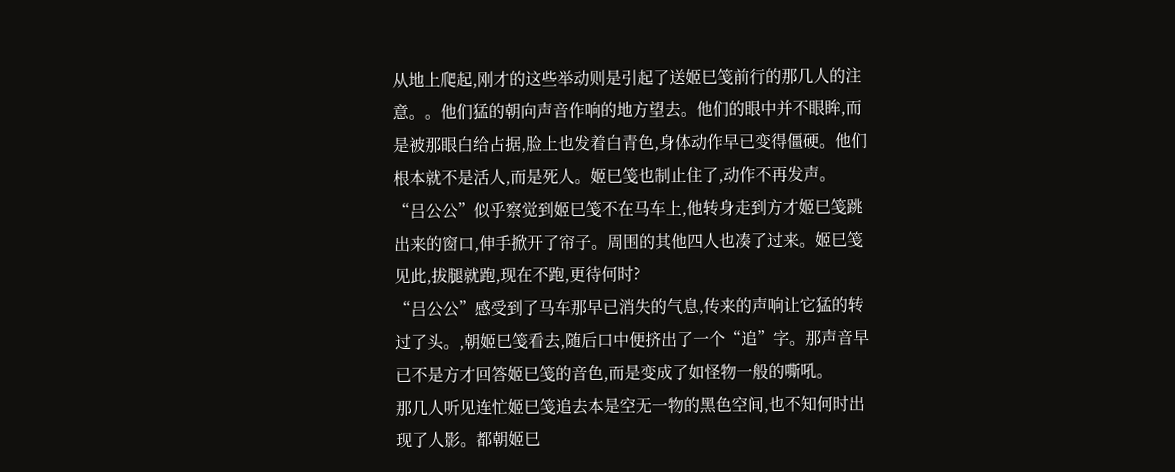从地上爬起,刚才的这些举动则是引起了送姬巳笺前行的那几人的注意。。他们猛的朝向声音作响的地方望去。他们的眼中并不眼眸,而是被那眼白给占据,脸上也发着白青色,身体动作早已变得僵硬。他们根本就不是活人,而是死人。姬巳笺也制止住了,动作不再发声。
“吕公公”似乎察觉到姬巳笺不在马车上,他转身走到方才姬巳笺跳出来的窗口,伸手掀开了帘子。周围的其他四人也凑了过来。姬巳笺见此,拔腿就跑,现在不跑,更待何时?
“吕公公”感受到了马车那早已消失的气息,传来的声响让它猛的转过了头。,朝姬巳笺看去,随后口中便挤出了一个“追”字。那声音早已不是方才回答姬巳笺的音色,而是变成了如怪物一般的嘶吼。
那几人听见连忙姬巳笺追去本是空无一物的黑色空间,也不知何时出现了人影。都朝姬巳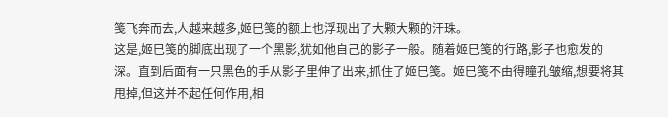笺飞奔而去,人越来越多,姬巳笺的额上也浮现出了大颗大颗的汗珠。
这是,姬巳笺的脚底出现了一个黑影,犹如他自己的影子一般。随着姬巳笺的行路,影子也愈发的深。直到后面有一只黑色的手从影子里伸了出来,抓住了姬巳笺。姬巳笺不由得瞳孔皱缩,想要将其甩掉,但这并不起任何作用,相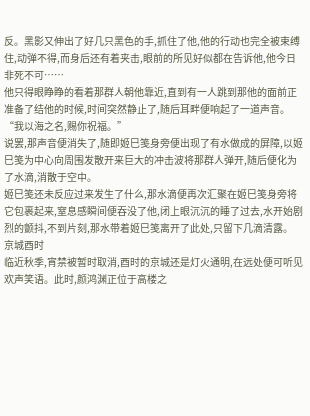反。黑影又伸出了好几只黑色的手,抓住了他,他的行动也完全被束缚住,动弹不得,而身后还有着夹击,眼前的所见好似都在告诉他,他今日非死不可……
他只得眼睁睁的看着那群人朝他靠近,直到有一人跳到那他的面前正准备了结他的时候,时间突然静止了,随后耳畔便响起了一道声音。
“我以海之名,赐你祝福。”
说罢,那声音便消失了,随即姬巳笺身旁便出现了有水做成的屏障,以姬巳笺为中心向周围发散开来巨大的冲击波将那群人弹开,随后便化为了水滴,消散于空中。
姬巳笺还未反应过来发生了什么,那水滴便再次汇聚在姬巳笺身旁将它包裹起来,窒息感瞬间便吞没了他,闭上眼沉沉的睡了过去,水开始剧烈的颤抖,不到片刻,那水带着姬巳笺离开了此处,只留下几滴清露。
京城酉时
临近秋季,宵禁被暂时取消,酉时的京城还是灯火通明,在远处便可听见欢声笑语。此时,颜鸿渊正位于高楼之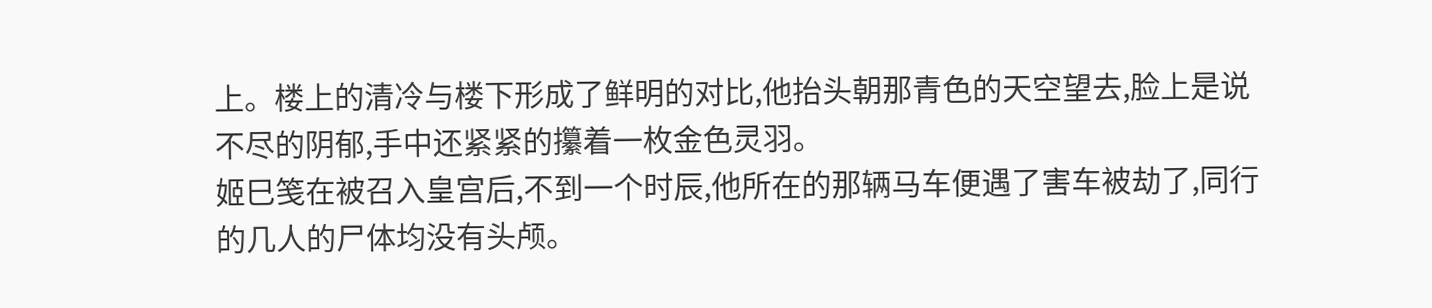上。楼上的清冷与楼下形成了鲜明的对比,他抬头朝那青色的天空望去,脸上是说不尽的阴郁,手中还紧紧的攥着一枚金色灵羽。
姬巳笺在被召入皇宫后,不到一个时辰,他所在的那辆马车便遇了害车被劫了,同行的几人的尸体均没有头颅。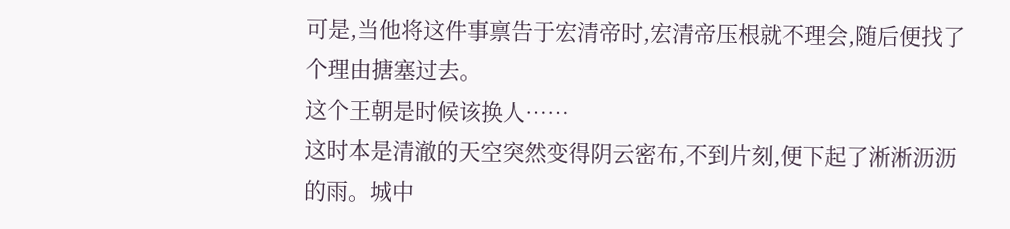可是,当他将这件事禀告于宏清帝时,宏清帝压根就不理会,随后便找了个理由搪塞过去。
这个王朝是时候该换人……
这时本是清澈的天空突然变得阴云密布,不到片刻,便下起了淅淅沥沥的雨。城中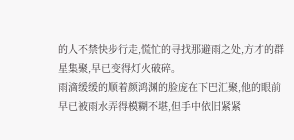的人不禁快步行走,慌忙的寻找那避雨之处,方才的群星集聚,早已变得灯火破碎。
雨滴缓缓的顺着颜鸿渊的脸庞在下巴汇聚,他的眼前早已被雨水弄得模糊不堪,但手中依旧紧紧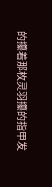的攥着那枚灵羽攥的指甲发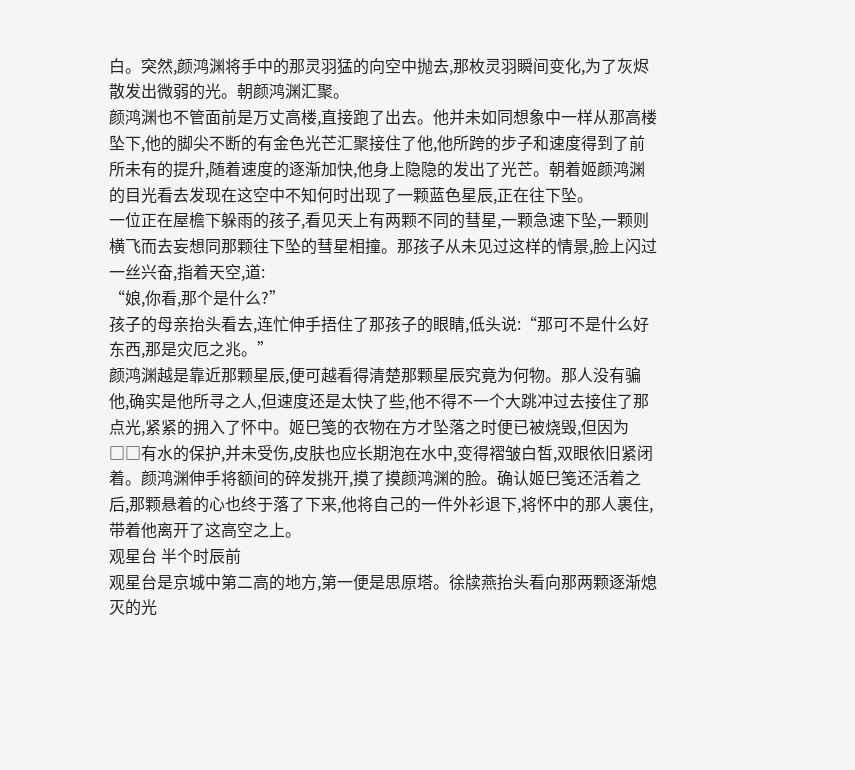白。突然,颜鸿渊将手中的那灵羽猛的向空中抛去,那枚灵羽瞬间变化,为了灰烬散发出微弱的光。朝颜鸿渊汇聚。
颜鸿渊也不管面前是万丈高楼,直接跑了出去。他并未如同想象中一样从那高楼坠下,他的脚尖不断的有金色光芒汇聚接住了他,他所跨的步子和速度得到了前所未有的提升,随着速度的逐渐加快,他身上隐隐的发出了光芒。朝着姬颜鸿渊的目光看去发现在这空中不知何时出现了一颗蓝色星辰,正在往下坠。
一位正在屋檐下躲雨的孩子,看见天上有两颗不同的彗星,一颗急速下坠,一颗则横飞而去妄想同那颗往下坠的彗星相撞。那孩子从未见过这样的情景,脸上闪过一丝兴奋,指着天空,道:
“娘,你看,那个是什么?”
孩子的母亲抬头看去,连忙伸手捂住了那孩子的眼睛,低头说:“那可不是什么好东西,那是灾厄之兆。”
颜鸿渊越是靠近那颗星辰,便可越看得清楚那颗星辰究竟为何物。那人没有骗他,确实是他所寻之人,但速度还是太快了些,他不得不一个大跳冲过去接住了那点光,紧紧的拥入了怀中。姬巳笺的衣物在方才坠落之时便已被烧毁,但因为□□有水的保护,并未受伤,皮肤也应长期泡在水中,变得褶皱白皙,双眼依旧紧闭着。颜鸿渊伸手将额间的碎发挑开,摸了摸颜鸿渊的脸。确认姬巳笺还活着之后,那颗悬着的心也终于落了下来,他将自己的一件外衫退下,将怀中的那人裹住,带着他离开了这高空之上。
观星台 半个时辰前
观星台是京城中第二高的地方,第一便是思原塔。徐牍燕抬头看向那两颗逐渐熄灭的光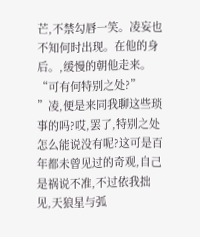芒,不禁勾唇一笑。凌妄也不知何时出现。在他的身后。,缓慢的朝他走来。
“可有何特别之处?”
”凌,便是来同我聊这些琐事的吗?哎,罢了,特别之处怎么能说没有呢?这可是百年都未曾见过的奇观,自己是祸说不准,不过依我拙见,天狼星与弧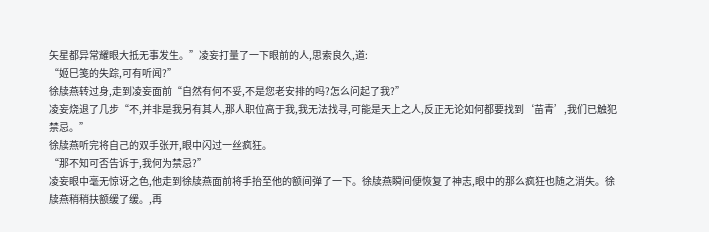矢星都异常耀眼大抵无事发生。”凌妄打量了一下眼前的人,思索良久,道:
“姬巳笺的失踪,可有听闻?”
徐牍燕转过身,走到凌妄面前“自然有何不妥,不是您老安排的吗?怎么问起了我?”
凌妄烧退了几步“不,并非是我另有其人,那人职位高于我,我无法找寻,可能是天上之人,反正无论如何都要找到‘苗青’,我们已触犯禁忌。”
徐牍燕听完将自己的双手张开,眼中闪过一丝疯狂。
“那不知可否告诉于,我何为禁忌?”
凌妄眼中毫无惊讶之色,他走到徐牍燕面前将手抬至他的额间弹了一下。徐牍燕瞬间便恢复了神志,眼中的那么疯狂也随之消失。徐牍燕稍稍扶额缓了缓。,再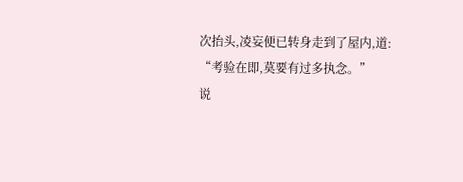次抬头,凌妄便已转身走到了屋内,道:
“考验在即,莫要有过多执念。”
说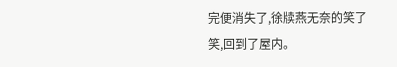完便消失了,徐牍燕无奈的笑了笑,回到了屋内。